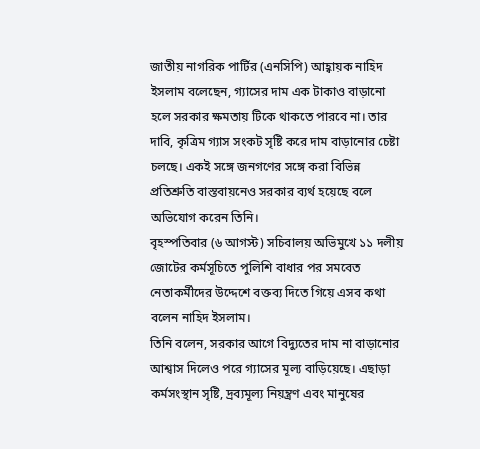জাতীয় নাগরিক পার্টির (এনসিপি) আহ্বায়ক নাহিদ ইসলাম বলেছেন, গ্যাসের দাম এক টাকাও বাড়ানো হলে সরকার ক্ষমতায় টিকে থাকতে পারবে না। তার দাবি, কৃত্রিম গ্যাস সংকট সৃষ্টি করে দাম বাড়ানোর চেষ্টা চলছে। একই সঙ্গে জনগণের সঙ্গে করা বিভিন্ন প্রতিশ্রুতি বাস্তবায়নেও সরকার ব্যর্থ হয়েছে বলে অভিযোগ করেন তিনি।
বৃহস্পতিবার (৬ আগস্ট) সচিবালয় অভিমুখে ১১ দলীয় জোটের কর্মসূচিতে পুলিশি বাধার পর সমবেত নেতাকর্মীদের উদ্দেশে বক্তব্য দিতে গিয়ে এসব কথা বলেন নাহিদ ইসলাম।
তিনি বলেন, সরকার আগে বিদ্যুতের দাম না বাড়ানোর আশ্বাস দিলেও পরে গ্যাসের মূল্য বাড়িয়েছে। এছাড়া কর্মসংস্থান সৃষ্টি, দ্রব্যমূল্য নিয়ন্ত্রণ এবং মানুষের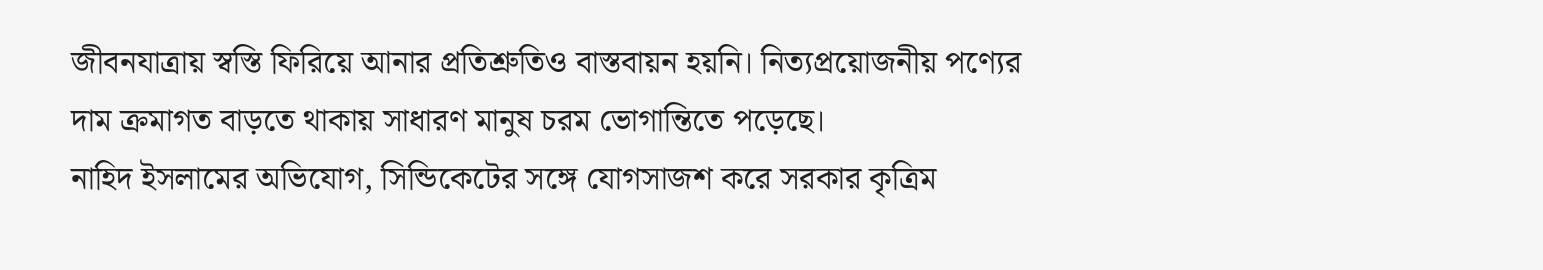জীবনযাত্রায় স্বস্তি ফিরিয়ে আনার প্রতিশ্রুতিও বাস্তবায়ন হয়নি। নিত্যপ্রয়োজনীয় পণ্যের দাম ক্রমাগত বাড়তে থাকায় সাধারণ মানুষ চরম ভোগান্তিতে পড়েছে।
নাহিদ ইসলামের অভিযোগ, সিন্ডিকেটের সঙ্গে যোগসাজশ করে সরকার কৃত্রিম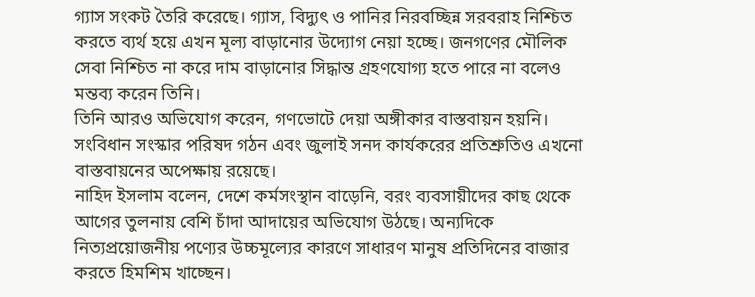গ্যাস সংকট তৈরি করেছে। গ্যাস, বিদ্যুৎ ও পানির নিরবচ্ছিন্ন সরবরাহ নিশ্চিত করতে ব্যর্থ হয়ে এখন মূল্য বাড়ানোর উদ্যোগ নেয়া হচ্ছে। জনগণের মৌলিক সেবা নিশ্চিত না করে দাম বাড়ানোর সিদ্ধান্ত গ্রহণযোগ্য হতে পারে না বলেও মন্তব্য করেন তিনি।
তিনি আরও অভিযোগ করেন, গণভোটে দেয়া অঙ্গীকার বাস্তবায়ন হয়নি। সংবিধান সংস্কার পরিষদ গঠন এবং জুলাই সনদ কার্যকরের প্রতিশ্রুতিও এখনো বাস্তবায়নের অপেক্ষায় রয়েছে।
নাহিদ ইসলাম বলেন, দেশে কর্মসংস্থান বাড়েনি, বরং ব্যবসায়ীদের কাছ থেকে আগের তুলনায় বেশি চাঁদা আদায়ের অভিযোগ উঠছে। অন্যদিকে নিত্যপ্রয়োজনীয় পণ্যের উচ্চমূল্যের কারণে সাধারণ মানুষ প্রতিদিনের বাজার করতে হিমশিম খাচ্ছেন।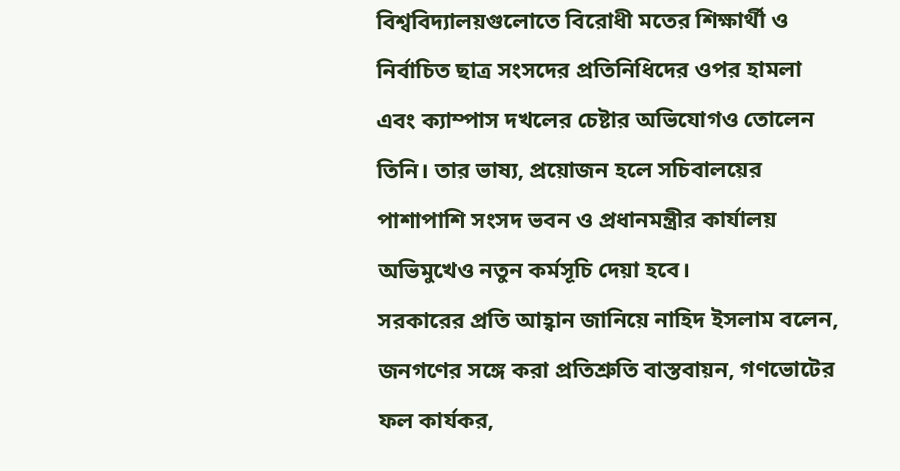বিশ্ববিদ্যালয়গুলোতে বিরোধী মতের শিক্ষার্থী ও নির্বাচিত ছাত্র সংসদের প্রতিনিধিদের ওপর হামলা এবং ক্যাম্পাস দখলের চেষ্টার অভিযোগও তোলেন তিনি। তার ভাষ্য, প্রয়োজন হলে সচিবালয়ের পাশাপাশি সংসদ ভবন ও প্রধানমন্ত্রীর কার্যালয় অভিমুখেও নতুন কর্মসূচি দেয়া হবে।
সরকারের প্রতি আহ্বান জানিয়ে নাহিদ ইসলাম বলেন, জনগণের সঙ্গে করা প্রতিশ্রুতি বাস্তবায়ন, গণভোটের ফল কার্যকর,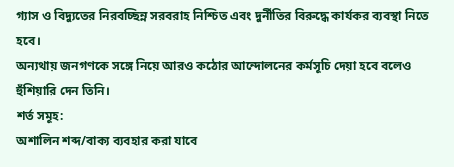গ্যাস ও বিদ্যুতের নিরবচ্ছিন্ন সরবরাহ নিশ্চিত এবং দুর্নীতির বিরুদ্ধে কার্যকর ব্যবস্থা নিতে হবে।
অন্যথায় জনগণকে সঙ্গে নিয়ে আরও কঠোর আন্দোলনের কর্মসূচি দেয়া হবে বলেও হুঁশিয়ারি দেন তিনি।
শর্ত সমূহ:
অশালিন শব্দ/বাক্য ব্যবহার করা যাবে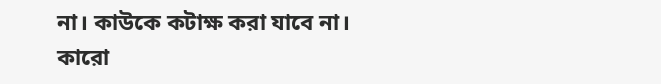না। কাউকে কটাক্ষ করা যাবে না। কারো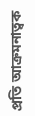প্রতি আক্রমনাত্বক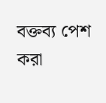বক্তব্য পেশ করা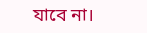যাবে না।